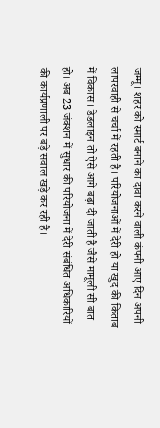जम्मू। शहर को स्मार्ट बनाने का दावा करने वाली कंपनी आए दिन अपनी लापरवाही से चर्चा में रहती है। परियोजनाओं में देरी हो या खुद की किताब में विकास। डेडलाइन तो ऐसे आगे बढ़ा दी जाती है जैसे मामूली सी बात हो। अब 23 जंक्शन में सुधार की परियोजना में देरी संबंधित अधिकारियों की कार्यप्रणाली पर बड़े सवाल खड़े कर रही है।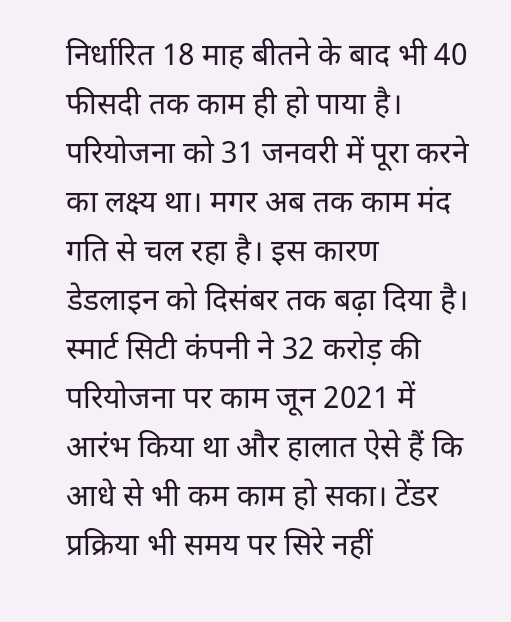निर्धारित 18 माह बीतने के बाद भी 40 फीसदी तक काम ही हो पाया है। परियोजना को 31 जनवरी में पूरा करने का लक्ष्य था। मगर अब तक काम मंद गति से चल रहा है। इस कारण डेडलाइन को दिसंबर तक बढ़ा दिया है।
स्मार्ट सिटी कंपनी ने 32 करोड़ की परियोजना पर काम जून 2021 में आरंभ किया था और हालात ऐसे हैं कि आधे से भी कम काम हो सका। टेंडर प्रक्रिया भी समय पर सिरे नहीं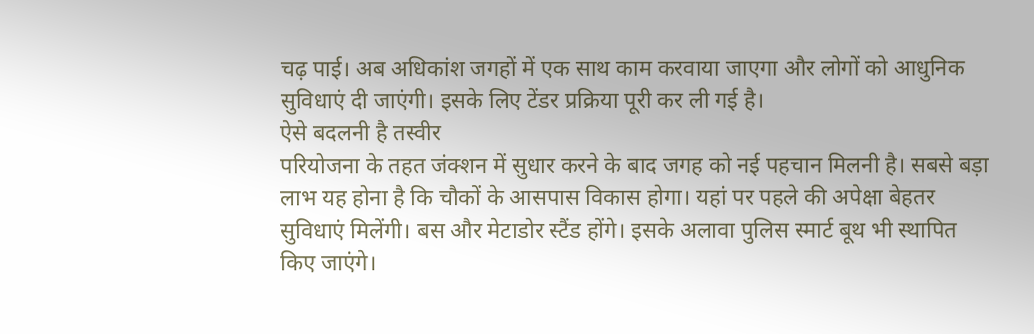चढ़ पाई। अब अधिकांश जगहों में एक साथ काम करवाया जाएगा और लोगों को आधुनिक सुविधाएं दी जाएंगी। इसके लिए टेंडर प्रक्रिया पूरी कर ली गई है।
ऐसे बदलनी है तस्वीर
परियोजना के तहत जंक्शन में सुधार करने के बाद जगह को नई पहचान मिलनी है। सबसे बड़ा लाभ यह होना है कि चौकों के आसपास विकास होगा। यहां पर पहले की अपेक्षा बेहतर सुविधाएं मिलेंगी। बस और मेटाडोर स्टैंड होंगे। इसके अलावा पुलिस स्मार्ट बूथ भी स्थापित किए जाएंगे।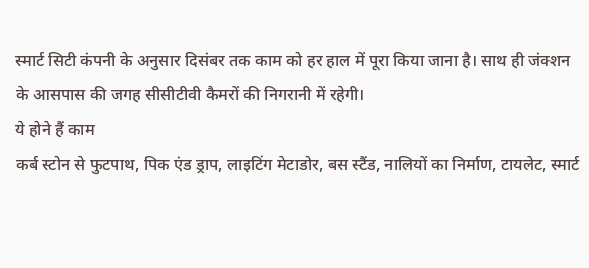स्मार्ट सिटी कंपनी के अनुसार दिसंबर तक काम को हर हाल में पूरा किया जाना है। साथ ही जंक्शन के आसपास की जगह सीसीटीवी कैमरों की निगरानी में रहेगी।
ये होने हैं काम
कर्ब स्टोन से फुटपाथ, पिक एंड ड्राप, लाइटिंग मेटाडोर, बस स्टैंड, नालियों का निर्माण, टायलेट, स्मार्ट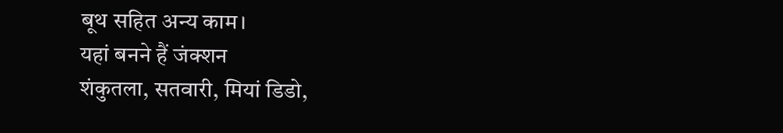बूथ सहित अन्य काम।
यहां बनने हैं जंक्शन
शंकुतला, सतवारी, मियां डिडो,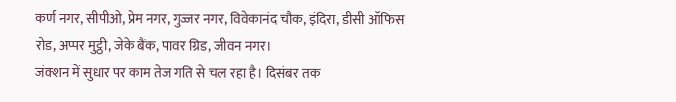कर्ण नगर, सीपीओ, प्रेम नगर, गुज्जर नगर, विवेकानंद चौक, इंदिरा, डीसी ऑफिस रोड, अप्पर मुट्ठी, जेके बैंक, पावर ग्रिड, जीवन नगर।
जंक्शन में सुधार पर काम तेज गति से चल रहा है। दिसंबर तक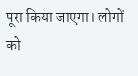पूरा किया जाएगा। लोगों को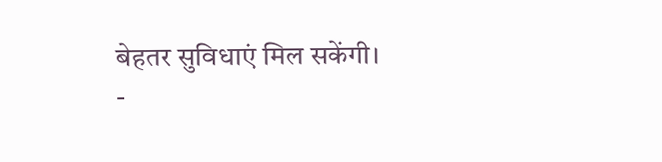बेहतर सुविधाएं मिल सकेंगी।
-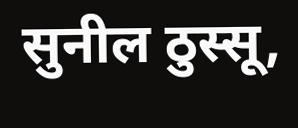सुनील ठुस्सू,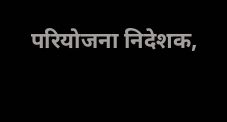परियोजना निदेशक,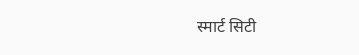स्मार्ट सिटी